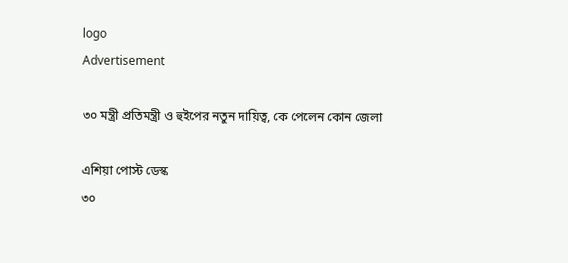logo
Advertisement

৩০ মন্ত্রী প্রতিমন্ত্রী ও হুইপের নতুন দায়িত্ব, কে পেলেন কোন জেলা

এশিয়া পোস্ট ডেস্ক
৩০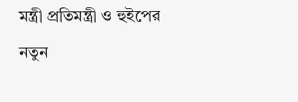মন্ত্রী প্রতিমন্ত্রী ও হুইপের নতুন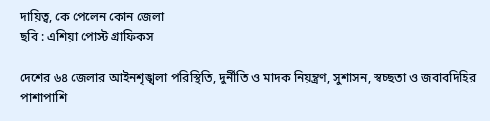দায়িত্ব, কে পেলেন কোন জেলা
ছবি : এশিয়া পোস্ট গ্রাফিকস

দেশের ৬৪ জেলার আইনশৃঙ্খলা পরিস্থিতি, দুর্নীতি ও মাদক নিয়ন্ত্রণ, সুশাসন, স্বচ্ছতা ও জবাবদিহির পাশাপাশি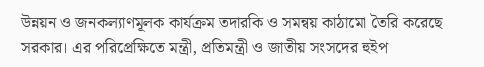উন্নয়ন ও জনকল্যাণমূলক কার্যক্রম তদারকি ও সমন্বয় কাঠামো তৈরি করেছে সরকার। এর পরিপ্রেক্ষিতে মন্ত্রী, প্রতিমন্ত্রী ও জাতীয় সংসদের হুইপ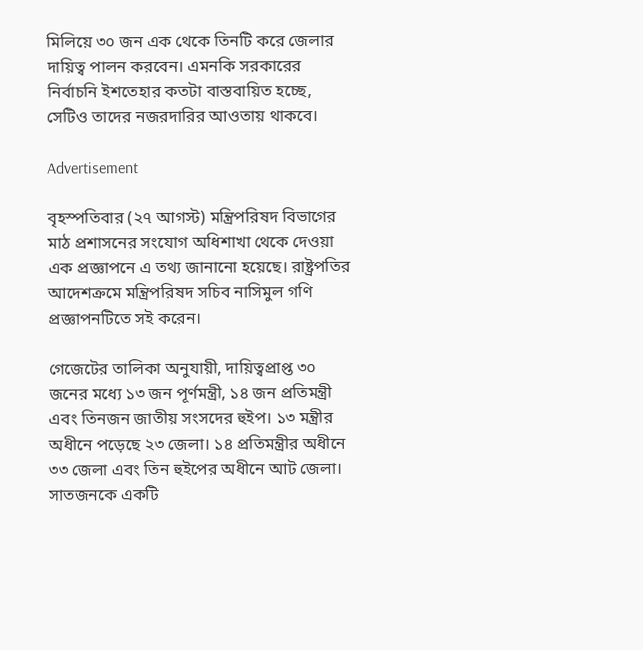মিলিয়ে ৩০ জন এক থেকে তিনটি করে জেলার দায়িত্ব পালন করবেন। এমনকি সরকারের নির্বাচনি ইশতেহার কতটা বাস্তবায়িত হচ্ছে, সেটিও তাদের নজরদারির আওতায় থাকবে।

Advertisement

বৃহস্পতিবার (২৭ আগস্ট) মন্ত্রিপরিষদ বিভাগের মাঠ প্রশাসনের সংযোগ অধিশাখা থেকে দেওয়া এক প্রজ্ঞাপনে এ তথ্য জানানো হয়েছে। রাষ্ট্রপতির আদেশক্রমে মন্ত্রিপরিষদ সচিব নাসিমুল গণি প্রজ্ঞাপনটিতে সই করেন।

গেজেটের তালিকা অনুযায়ী, দায়িত্বপ্রাপ্ত ৩০ জনের মধ্যে ১৩ জন পূর্ণমন্ত্রী, ১৪ জন প্রতিমন্ত্রী এবং তিনজন জাতীয় সংসদের হুইপ। ১৩ মন্ত্রীর অধীনে পড়েছে ২৩ জেলা। ১৪ প্রতিমন্ত্রীর অধীনে ৩৩ জেলা এবং তিন হুইপের অধীনে আট জেলা। সাতজনকে একটি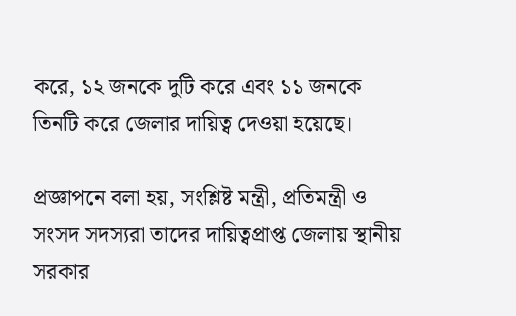করে, ১২ জনকে দুটি করে এবং ১১ জনকে তিনটি করে জেলার দায়িত্ব দেওয়া হয়েছে।

প্রজ্ঞাপনে বলা হয়, সংশ্লিষ্ট মন্ত্রী, প্রতিমন্ত্রী ও সংসদ সদস্যরা তাদের দায়িত্বপ্রাপ্ত জেলায় স্থানীয় সরকার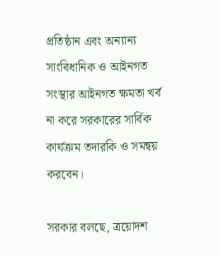প্রতিষ্ঠান এবং অন্যান্য সাংবিধানিক ও আইনগত সংস্থার আইনগত ক্ষমতা খর্ব না করে সরকারের সার্বিক কার্যক্রম তদারকি ও সমন্বয় করবেন।

সরকার বলছে, ত্রয়োদশ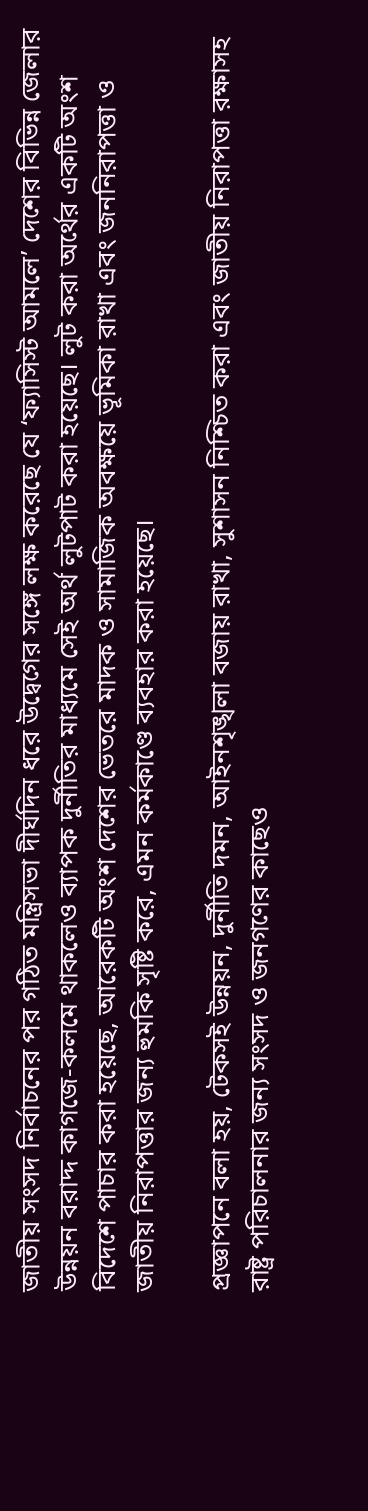জাতীয় সংসদ নির্বাচনের পর গঠিত মন্ত্রিসভা দীর্ঘদিন ধরে উদ্বেগের সঙ্গে লক্ষ করেছে যে ‘ফ্যাসিস্ট আমলে’ দেশের বিভিন্ন জেলার উন্নয়ন বরাদ্দ কাগজে-কলমে থাকলেও ব্যাপক দুর্নীতির মাধ্যমে সেই অর্থ লুটপাট করা হয়েছে। লুট করা অর্থের একটি অংশ বিদেশে পাচার করা হয়েছে, আরেকটি অংশ দেশের ভেতরে মাদক ও সামাজিক অবক্ষয়ে ভূমিকা রাখা এবং জননিরাপত্তা ও জাতীয় নিরাপত্তার জন্য হুমকি সৃষ্টি করে, এমন কর্মকাণ্ডে ব্যবহার করা হয়েছে।

প্রজ্ঞাপনে বলা হয়, টেকসই উন্নয়ন, দুর্নীতি দমন, আইনশৃঙ্খলা বজায় রাখা, সুশাসন নিশ্চিত করা এবং জাতীয় নিরাপত্তা রক্ষাসহ রাষ্ট্র পরিচালনার জন্য সংসদ ও জনগণের কাছেও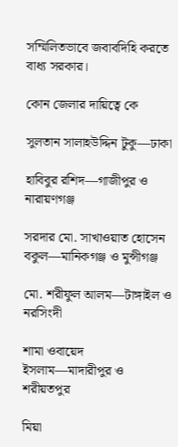সম্মিলিতভাবে জবাবদিহি করতে বাধ্য সরকার।

কোন জেলার দায়িত্বে কে

সুলতান সালাহউদ্দিন টুকু—ঢাকা

হাবিবুর রশিদ—গাজীপুর ও নারায়ণগঞ্জ

সরদার মো. সাখাওয়াত হোসেন বকুল—মানিকগঞ্জ ও মুন্সীগঞ্জ

মো. শরীফুল আলম—টাঙ্গাইল ও নরসিংদী

শামা ওবায়েদ ইসলাম—মাদারীপুর ও শরীয়তপুর

মিয়া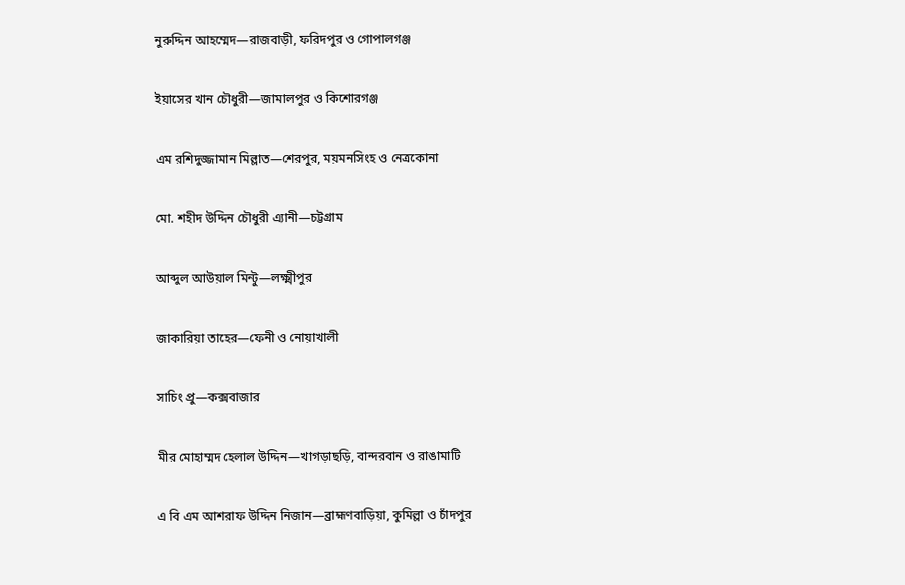নুরুদ্দিন আহম্মেদ—রাজবাড়ী, ফরিদপুর ও গোপালগঞ্জ

ইয়াসের খান চৌধুরী—জামালপুর ও কিশোরগঞ্জ

এম রশিদুজ্জামান মিল্লাত—শেরপুর, ময়মনসিংহ ও নেত্রকোনা

মো. শহীদ উদ্দিন চৌধুরী এ্যানী—চট্টগ্রাম

আব্দুল আউয়াল মিন্টু—লক্ষ্মীপুর

জাকারিয়া তাহের—ফেনী ও নোয়াখালী

সাচিং প্রু—কক্সবাজার

মীর মোহাম্মদ হেলাল উদ্দিন—খাগড়াছড়ি, বান্দরবান ও রাঙামাটি

এ বি এম আশরাফ উদ্দিন নিজান—ব্রাহ্মণবাড়িয়া, কুমিল্লা ও চাঁদপুর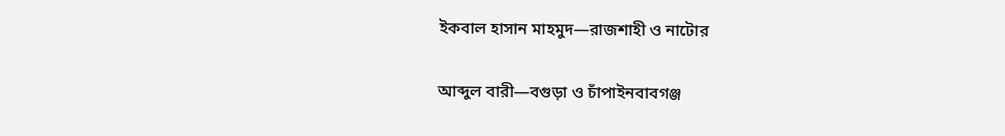ইকবাল হাসান মাহমুদ—রাজশাহী ও নাটোর

আব্দুল বারী—বগুড়া ও চাঁপাইনবাবগঞ্জ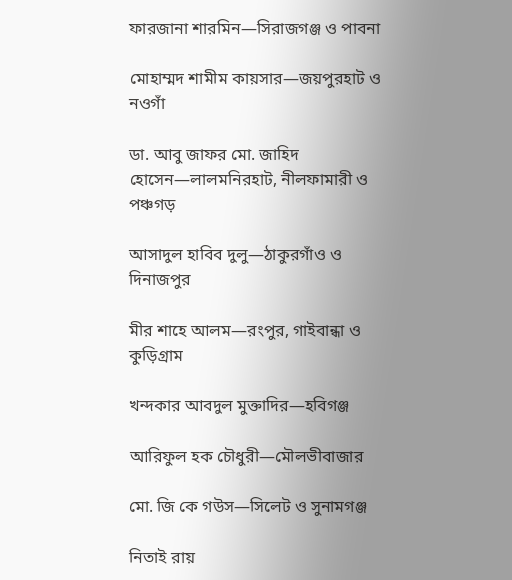ফারজানা শারমিন—সিরাজগঞ্জ ও পাবনা

মোহাম্মদ শামীম কায়সার—জয়পুরহাট ও নওগাঁ

ডা. আবু জাফর মো. জাহিদ হোসেন—লালমনিরহাট, নীলফামারী ও পঞ্চগড়

আসাদুল হাবিব দুলু—ঠাকুরগাঁও ও দিনাজপুর

মীর শাহে আলম—রংপুর, গাইবান্ধা ও কুড়িগ্রাম

খন্দকার আবদুল মুক্তাদির—হবিগঞ্জ

আরিফুল হক চৌধুরী—মৌলভীবাজার

মো. জি কে গউস—সিলেট ও সুনামগঞ্জ

নিতাই রায়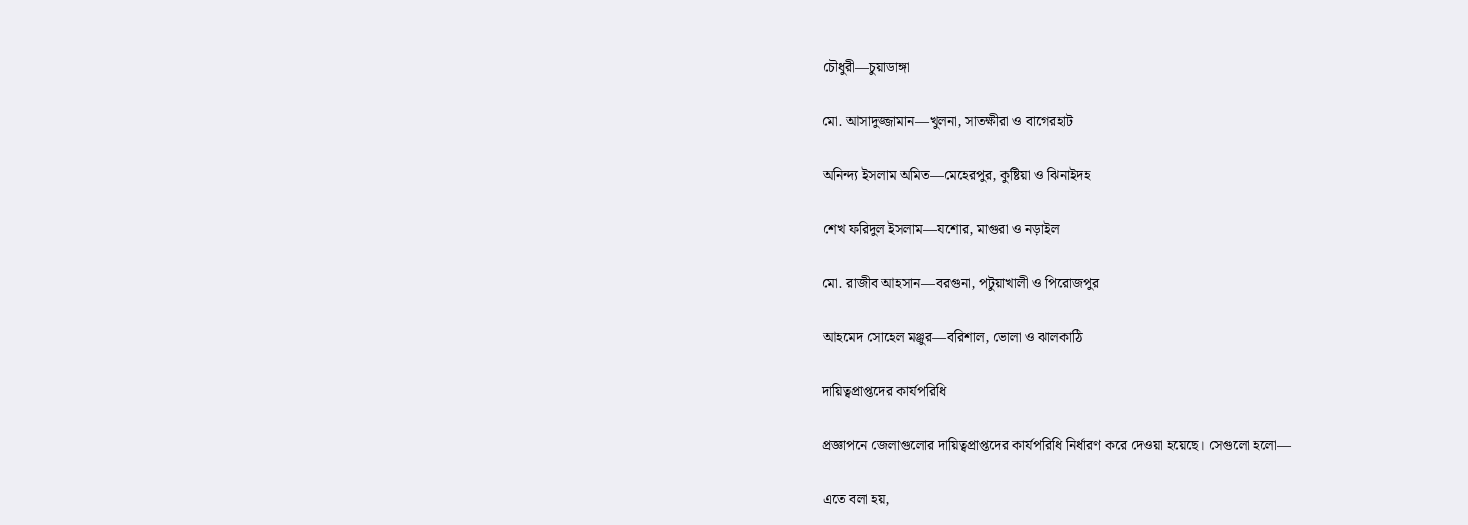চৌধুরী—চুয়াডাঙ্গা

মো. আসাদুজ্জামান—খুলনা, সাতক্ষীরা ও বাগেরহাট

অনিন্দ্য ইসলাম অমিত—মেহেরপুর, কুষ্টিয়া ও ঝিনাইদহ

শেখ ফরিদুল ইসলাম—যশোর, মাগুরা ও নড়াইল

মো. রাজীব আহসান—বরগুনা, পটুয়াখালী ও পিরোজপুর

আহমেদ সোহেল মঞ্জুর—বরিশাল, ভোলা ও ঝালকাঠি

দায়িত্বপ্রাপ্তদের কার্যপরিধি

প্রজ্ঞাপনে জেলাগুলোর দায়িত্বপ্রাপ্তদের কার্যপরিধি নির্ধারণ করে দেওয়া হয়েছে। সেগুলো হলো—

এতে বলা হয়,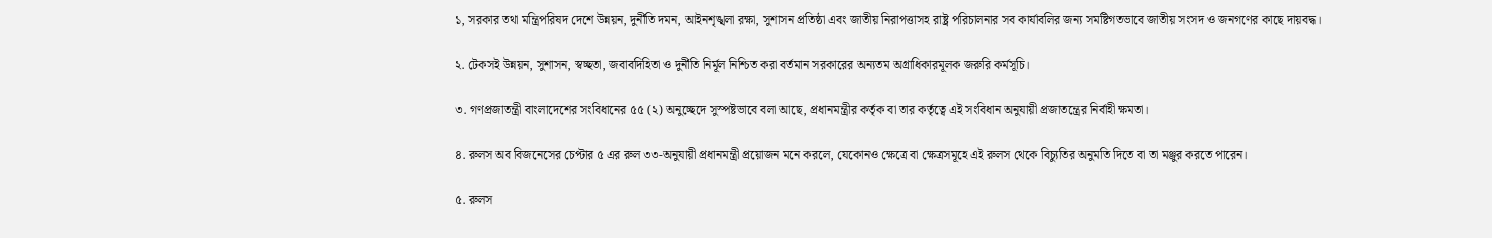১, সরকার তথা মন্ত্রিপরিষদ দেশে উন্নয়ন, দুর্নীতি দমন, আইনশৃঙ্খলা রক্ষা, সুশাসন প্রতিষ্ঠা এবং জাতীয় নিরাপত্তাসহ রাষ্ট্র পরিচালনার সব কার্যাবলির জন্য সমষ্টিগতভাবে জাতীয় সংসদ ও জনগণের কাছে দায়বদ্ধ।

২. টেকসই উন্নয়ন, সুশাসন, স্বচ্ছতা, জবাবদিহিতা ও দুর্নীতি নির্মূল নিশ্চিত করা বর্তমান সরকারের অন্যতম অগ্রাধিকারমূলক জরুরি কর্মসূচি।

৩. গণপ্রজাতন্ত্রী বাংলাদেশের সংবিধানের ৫৫ (২) অনুচ্ছেদে সুস্পষ্টভাবে বলা আছে, প্রধানমন্ত্রীর কর্তৃক বা তার কর্তৃত্বে এই সংবিধান অনুযায়ী প্রজাতন্ত্রের নির্বাহী ক্ষমতা।

৪. রুলস অব বিজনেসের চেপ্টার ৫ এর রুল ৩৩-অনুযায়ী প্রধানমন্ত্রী প্রয়োজন মনে করলে, যেকোনও ক্ষেত্রে বা ক্ষেত্রসমূহে এই রুলস থেকে বিচ্যুতির অনুমতি দিতে বা তা মঞ্জুর করতে পারেন।

৫. রুলস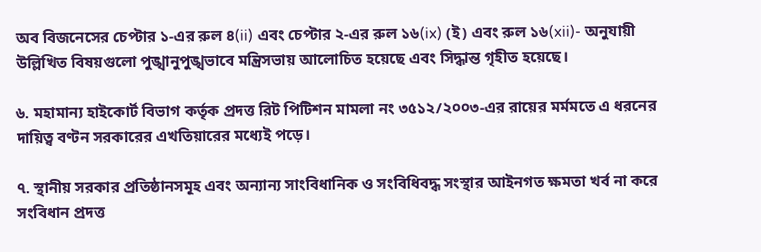অব বিজনেসের চেপ্টার ১-এর রুল ৪(ii) এবং চেপ্টার ২-এর রুল ১৬(ix) (ই) এবং রুল ১৬(xii)- অনুযায়ী উল্লিখিত বিষয়গুলো পুঙ্খানুপুঙ্খভাবে মন্ত্রিসভায় আলোচিত হয়েছে এবং সিদ্ধান্ত গৃহীত হয়েছে।

৬. মহামান্য হাইকোর্ট বিভাগ কর্তৃক প্রদত্ত রিট পিটিশন মামলা নং ৩৫১২/২০০৩-এর রায়ের মর্মমতে এ ধরনের দায়িত্ব বণ্টন সরকারের এখতিয়ারের মধ্যেই পড়ে।

৭. স্থানীয় সরকার প্রতিষ্ঠানসমূহ এবং অন্যান্য সাংবিধানিক ও সংবিধিবদ্ধ সংস্থার আইনগত ক্ষমতা খর্ব না করে সংবিধান প্রদত্ত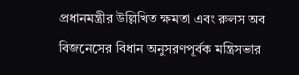প্রধানমন্ত্রীর উল্লিখিত ক্ষমতা এবং রুলস অব বিজনেসের বিধান অনুসরণপূর্বক মন্ত্রিসভার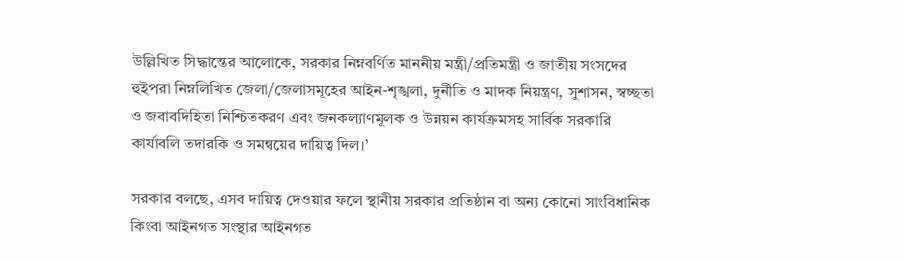উল্লিখিত সিদ্ধান্তের আলোকে, সরকার নিম্নবর্ণিত মাননীয় মন্ত্রী/প্রতিমন্ত্রী ও জাতীয় সংসদের হুইপরা নিম্নলিখিত জেলা/জেলাসমূহের আইন-শৃঙ্খলা, দুর্নীতি ও মাদক নিয়ন্ত্রণ, সুশাসন, স্বচ্ছতা ও জবাবদিহিতা নিশ্চিতকরণ এবং জনকল্যাণমূলক ও উন্নয়ন কার্যক্রমসহ সার্বিক সরকারি কার্যাবলি তদারকি ও সমন্বয়ের দায়িত্ব দিল।’

সরকার বলছে, এসব দায়িত্ব দেওয়ার ফলে স্থানীয় সরকার প্রতিষ্ঠান বা অন্য কোনো সাংবিধানিক কিংবা আইনগত সংস্থার আইনগত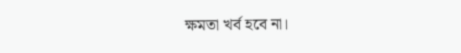ক্ষমতা খর্ব হবে না।